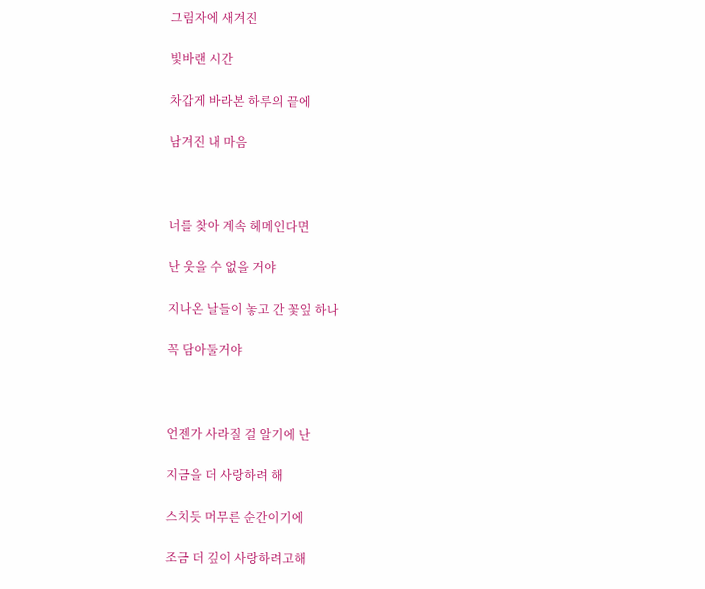그림자에 새겨진

빛바랜 시간

차갑게 바라본 하루의 끝에

남겨진 내 마음



너를 찾아 계속 헤메인다면

난 웃을 수 없을 거야

지나온 날들이 놓고 간 꽃잎 하나

꼭 담아둘거야



언젠가 사라질 걸 알기에 난

지금을 더 사랑하려 해

스치듯 머무른 순간이기에

조금 더 깊이 사랑하려고해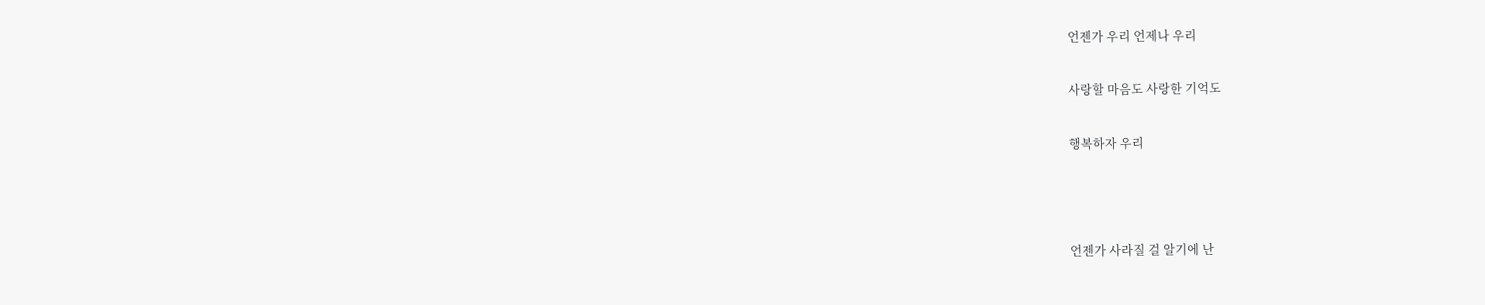언젠가 우리 언제나 우리

사랑할 마음도 사랑한 기억도

행복하자 우리



언젠가 사라질 걸 알기에 난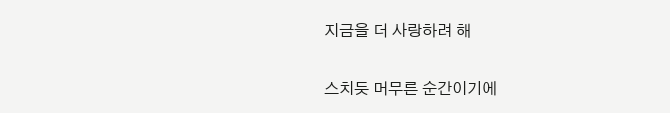지금을 더 사랑하려 해

스치듯 머무른 순간이기에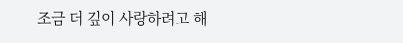조금 더 깊이 사랑하려고 해